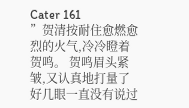Cater 161
”贺清按耐住愈燃愈烈的火气,冷冷瞪着贺鸣。 贺鸣眉头紧皱,又认真地打量了好几眼一直没有说过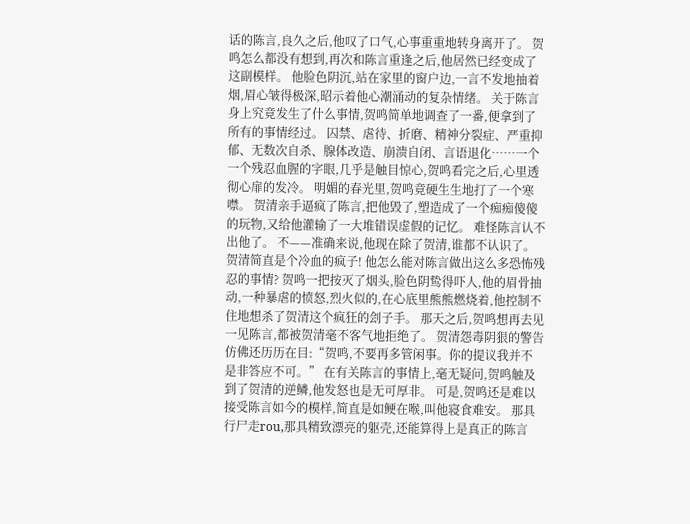话的陈言,良久之后,他叹了口气,心事重重地转身离开了。 贺鸣怎么都没有想到,再次和陈言重逢之后,他居然已经变成了这副模样。 他脸色阴沉,站在家里的窗户边,一言不发地抽着烟,眉心皱得极深,昭示着他心潮涌动的复杂情绪。 关于陈言身上究竟发生了什么事情,贺鸣简单地调查了一番,便拿到了所有的事情经过。 囚禁、虐待、折磨、精神分裂症、严重抑郁、无数次自杀、腺体改造、崩溃自闭、言语退化……一个一个残忍血腥的字眼,几乎是触目惊心,贺鸣看完之后,心里透彻心扉的发冷。 明媚的春光里,贺鸣竟硬生生地打了一个寒噤。 贺清亲手逼疯了陈言,把他毁了,塑造成了一个痴痴傻傻的玩物,又给他灌输了一大堆错误虚假的记忆。 难怪陈言认不出他了。 不——准确来说,他现在除了贺清,谁都不认识了。 贺清简直是个冷血的疯子! 他怎么能对陈言做出这么多恐怖残忍的事情? 贺鸣一把按灭了烟头,脸色阴鸷得吓人,他的眉骨抽动,一种暴虐的愤怒,烈火似的,在心底里熊熊燃烧着,他控制不住地想杀了贺清这个疯狂的刽子手。 那天之后,贺鸣想再去见一见陈言,都被贺清毫不客气地拒绝了。 贺清怨毒阴狠的警告仿佛还历历在目:“贺鸣,不要再多管闲事。你的提议我并不是非答应不可。” 在有关陈言的事情上,毫无疑问,贺鸣触及到了贺清的逆鳞,他发怒也是无可厚非。 可是,贺鸣还是难以接受陈言如今的模样,简直是如鲠在喉,叫他寝食难安。 那具行尸走rou,那具精致漂亮的躯壳,还能算得上是真正的陈言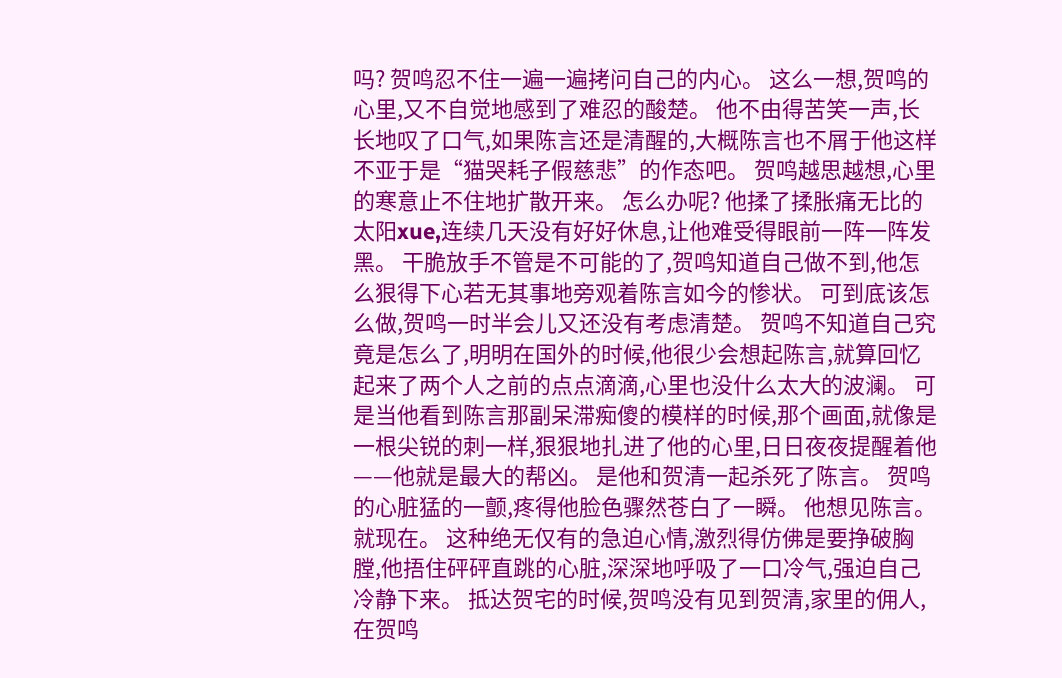吗? 贺鸣忍不住一遍一遍拷问自己的内心。 这么一想,贺鸣的心里,又不自觉地感到了难忍的酸楚。 他不由得苦笑一声,长长地叹了口气,如果陈言还是清醒的,大概陈言也不屑于他这样不亚于是“猫哭耗子假慈悲”的作态吧。 贺鸣越思越想,心里的寒意止不住地扩散开来。 怎么办呢? 他揉了揉胀痛无比的太阳xue,连续几天没有好好休息,让他难受得眼前一阵一阵发黑。 干脆放手不管是不可能的了,贺鸣知道自己做不到,他怎么狠得下心若无其事地旁观着陈言如今的惨状。 可到底该怎么做,贺鸣一时半会儿又还没有考虑清楚。 贺鸣不知道自己究竟是怎么了,明明在国外的时候,他很少会想起陈言,就算回忆起来了两个人之前的点点滴滴,心里也没什么太大的波澜。 可是当他看到陈言那副呆滞痴傻的模样的时候,那个画面,就像是一根尖锐的刺一样,狠狠地扎进了他的心里,日日夜夜提醒着他——他就是最大的帮凶。 是他和贺清一起杀死了陈言。 贺鸣的心脏猛的一颤,疼得他脸色骤然苍白了一瞬。 他想见陈言。就现在。 这种绝无仅有的急迫心情,激烈得仿佛是要挣破胸膛,他捂住砰砰直跳的心脏,深深地呼吸了一口冷气,强迫自己冷静下来。 抵达贺宅的时候,贺鸣没有见到贺清,家里的佣人,在贺鸣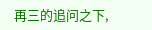再三的追问之下,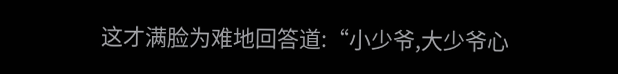这才满脸为难地回答道:“小少爷,大少爷心